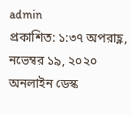admin
প্রকাশিত: ১:৩৭ অপরাহ্ণ, নভেম্বর ১৯, ২০২০
অনলাইন ডেস্ক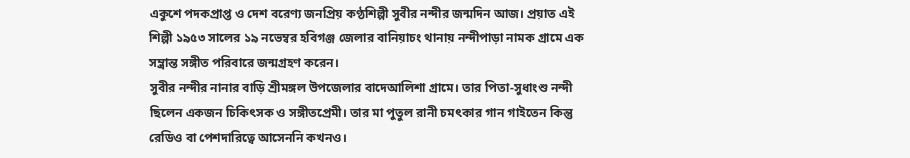একুশে পদকপ্রাপ্ত ও দেশ বরেণ্য জনপ্রিয় কণ্ঠশিল্পী সুবীর নন্দীর জন্মদিন আজ। প্রয়াত এই শিল্পী ১৯৫৩ সালের ১৯ নভেম্বর হবিগঞ্জ জেলার বানিয়াচং থানায় নন্দীপাড়া নামক গ্রামে এক সম্ভ্রান্ত সঙ্গীত পরিবারে জন্মগ্রহণ করেন।
সুবীর নন্দীর নানার বাড়ি শ্রীমঙ্গল উপজেলার বাদেআলিশা গ্রামে। তার পিতা-সুধাংশু নন্দী ছিলেন একজন চিকিৎসক ও সঙ্গীতপ্রেমী। তার মা পুতুল রানী চমৎকার গান গাইতেন কিন্তু রেডিও বা পেশদারিত্বে আসেননি কখনও।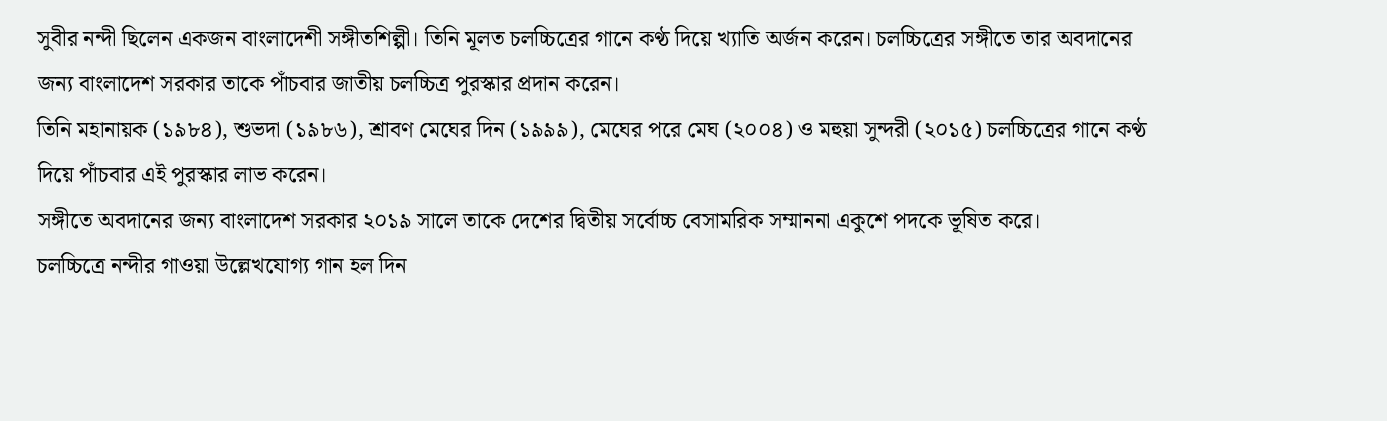সুবীর নন্দী ছিলেন একজন বাংলাদেশী সঙ্গীতশিল্পী। তিনি মূলত চলচ্চিত্রের গানে কণ্ঠ দিয়ে খ্যাতি অর্জন করেন। চলচ্চিত্রের সঙ্গীতে তার অবদানের জন্য বাংলাদেশ সরকার তাকে পাঁচবার জাতীয় চলচ্চিত্র পুরস্কার প্রদান করেন।
তিনি মহানায়ক (১৯৮৪), শুভদা (১৯৮৬), শ্রাবণ মেঘের দিন (১৯৯৯), মেঘের পরে মেঘ (২০০৪) ও মহুয়া সুন্দরী (২০১৫) চলচ্চিত্রের গানে কণ্ঠ দিয়ে পাঁচবার এই পুরস্কার লাভ করেন।
সঙ্গীতে অবদানের জন্য বাংলাদেশ সরকার ২০১৯ সালে তাকে দেশের দ্বিতীয় সর্বোচ্চ বেসামরিক সম্মাননা একুশে পদকে ভূষিত করে।
চলচ্চিত্রে নন্দীর গাওয়া উল্লেখযোগ্য গান হল দিন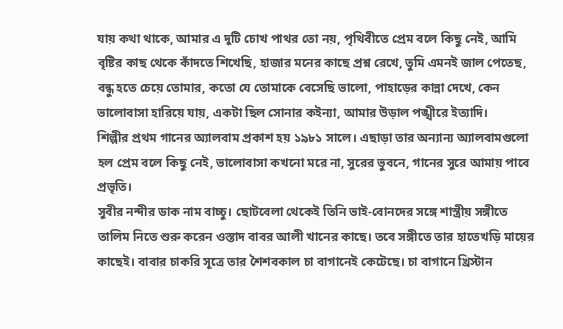যায় কথা থাকে, আমার এ দুটি চোখ পাথর তো নয়, পৃথিবীতে প্রেম বলে কিছু নেই, আমি বৃষ্টির কাছ থেকে কাঁদতে শিখেছি, হাজার মনের কাছে প্রশ্ন রেখে, তুমি এমনই জাল পেতেছ, বন্ধু হতে চেয়ে তোমার, কতো যে তোমাকে বেসেছি ভালো, পাহাড়ের কান্না দেখে, কেন ভালোবাসা হারিয়ে যায়, একটা ছিল সোনার কইন্যা, আমার উড়াল পঙ্খীরে ইত্যাদি।
শিল্পীর প্রথম গানের অ্যালবাম প্রকাশ হয় ১৯৮১ সালে। এছাড়া তার অন্যান্য অ্যালবামগুলো হল প্রেম বলে কিছু নেই, ভালোবাসা কখনো মরে না, সুরের ভুবনে, গানের সুরে আমায় পাবে প্রভৃতি।
সুবীর নন্দীর ডাক নাম বাচ্চু। ছোটবেলা থেকেই তিনি ভাই-বোনদের সঙ্গে শাস্ত্রীয় সঙ্গীতে তালিম নিতে শুরু করেন ওস্তাদ বাবর আলী খানের কাছে। তবে সঙ্গীতে তার হাতেখড়ি মায়ের কাছেই। বাবার চাকরি সূত্রে তার শৈশবকাল চা বাগানেই কেটেছে। চা বাগানে খ্রিস্টান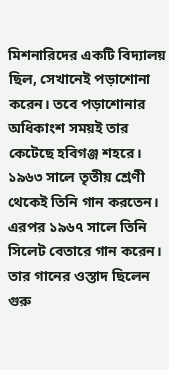মিশনারিদের একটি বিদ্যালয় ছিল, সেখানেই পড়াশোনা করেন। তবে পড়াশোনার অধিকাংশ সময়ই তার কেটেছে হবিগঞ্জ শহরে।
১৯৬৩ সালে তৃতীয় শ্রেণী থেকেই তিনি গান করতেন। এরপর ১৯৬৭ সালে তিনি সিলেট বেতারে গান করেন। তার গানের ওস্তাদ ছিলেন গুরু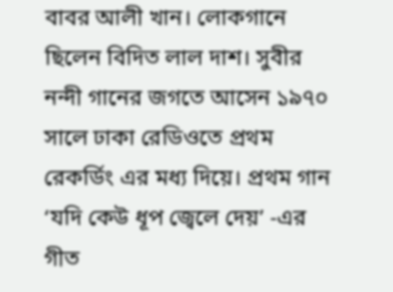বাবর আলী খান। লোকগানে ছিলেন বিদিত লাল দাশ। সুবীর নন্দী গানের জগতে আসেন ১৯৭০ সালে ঢাকা রেডিওতে প্রথম রেকর্ডিং এর মধ্য দিয়ে। প্রথম গান ‘যদি কেউ ধূপ জ্বেলে দেয়’ -এর গীত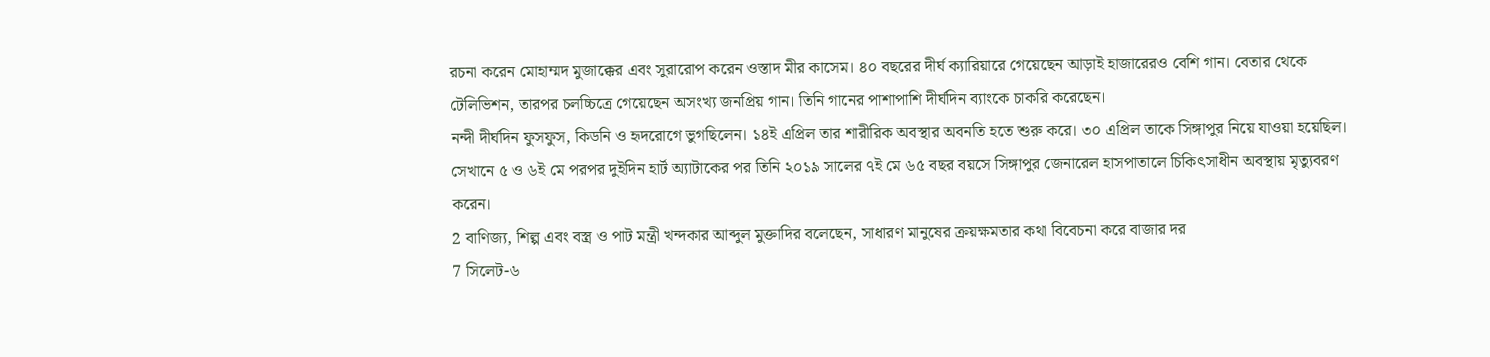রচনা করেন মোহাম্মদ মুজাক্কের এবং সুরারোপ করেন ওস্তাদ মীর কাসেম। ৪০ বছরের দীর্ঘ ক্যারিয়ারে গেয়েছেন আড়াই হাজারেরও বেশি গান। বেতার থেকে টেলিভিশন, তারপর চলচ্চিত্রে গেয়েছেন অসংখ্য জনপ্রিয় গান। তিনি গানের পাশাপাশি দীর্ঘদিন ব্যাংকে চাকরি করেছেন।
নন্দী দীর্ঘদিন ফুসফুস, কিডনি ও হৃদরোগে ভুগছিলেন। ১৪ই এপ্রিল তার শারীরিক অবস্থার অবনতি হতে শুরু করে। ৩০ এপ্রিল তাকে সিঙ্গাপুর নিয়ে যাওয়া হয়েছিল। সেখানে ৫ ও ৬ই মে পরপর দুইদিন হার্ট অ্যাটাকের পর তিনি ২০১৯ সালের ৭ই মে ৬৫ বছর বয়সে সিঙ্গাপুর জেনারেল হাসপাতালে চিকিৎসাধীন অবস্থায় মৃত্যুবরণ করেন।
2 বাণিজ্য, শিল্প এবং বস্ত্র ও পাট মন্ত্রী খন্দকার আব্দুল মুক্তাদির বলেছেন, সাধারণ মানুষের ক্রয়ক্ষমতার কথা বিবেচনা করে বাজার দর
7 সিলেট-৬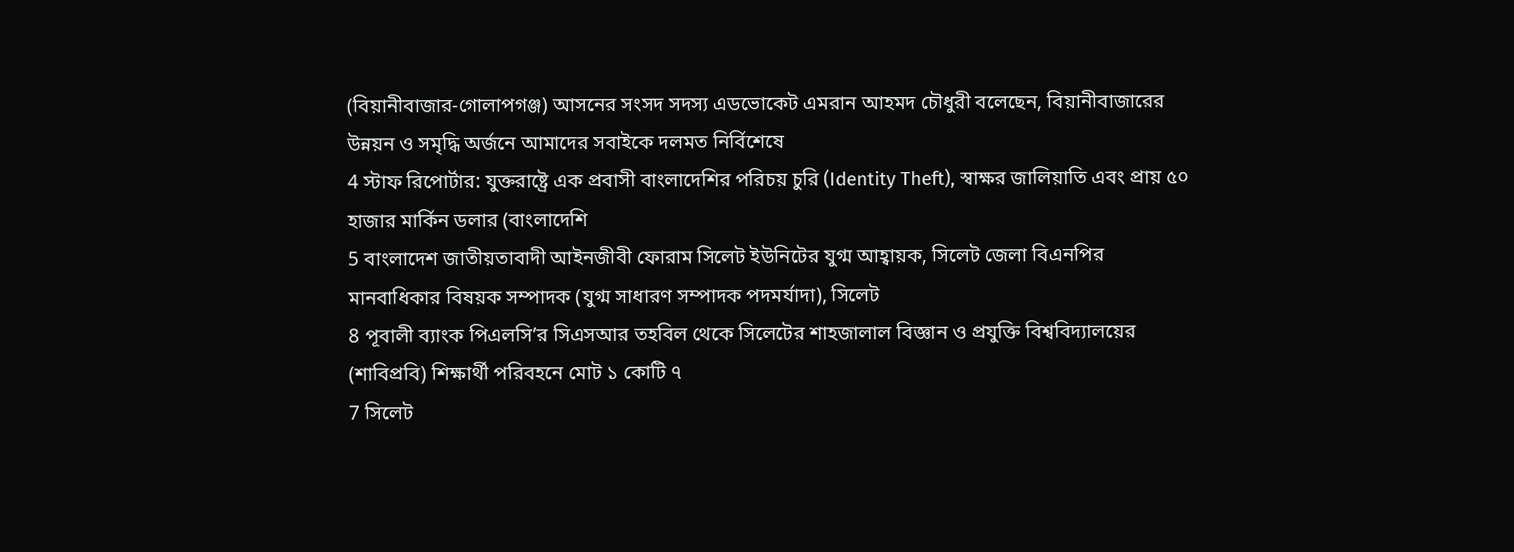(বিয়ানীবাজার-গোলাপগঞ্জ) আসনের সংসদ সদস্য এডভোকেট এমরান আহমদ চৌধুরী বলেছেন, বিয়ানীবাজারের উন্নয়ন ও সমৃদ্ধি অর্জনে আমাদের সবাইকে দলমত নির্বিশেষে
4 স্টাফ রিপোর্টার: যুক্তরাষ্ট্রে এক প্রবাসী বাংলাদেশির পরিচয় চুরি (Identity Theft), স্বাক্ষর জালিয়াতি এবং প্রায় ৫০ হাজার মার্কিন ডলার (বাংলাদেশি
5 বাংলাদেশ জাতীয়তাবাদী আইনজীবী ফোরাম সিলেট ইউনিটের যুগ্ম আহ্বায়ক, সিলেট জেলা বিএনপির মানবাধিকার বিষয়ক সম্পাদক (যুগ্ম সাধারণ সম্পাদক পদমর্যাদা), সিলেট
8 পূবালী ব্যাংক পিএলসি’র সিএসআর তহবিল থেকে সিলেটের শাহজালাল বিজ্ঞান ও প্রযুক্তি বিশ্ববিদ্যালয়ের (শাবিপ্রবি) শিক্ষার্থী পরিবহনে মোট ১ কোটি ৭
7 সিলেট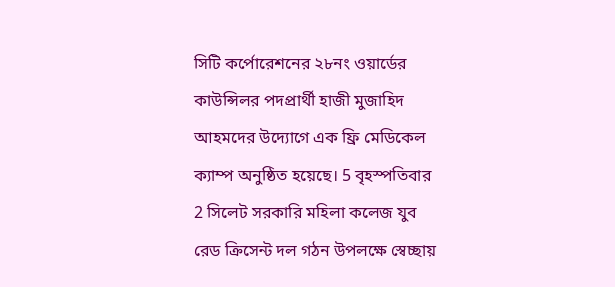সিটি কর্পোরেশনের ২৮নং ওয়ার্ডের কাউন্সিলর পদপ্রার্থী হাজী মুজাহিদ আহমদের উদ্যোগে এক ফ্রি মেডিকেল ক্যাম্প অনুষ্ঠিত হয়েছে। 5 বৃহস্পতিবার
2 সিলেট সরকারি মহিলা কলেজ যুব রেড ক্রিসেন্ট দল গঠন উপলক্ষে স্বেচ্ছায়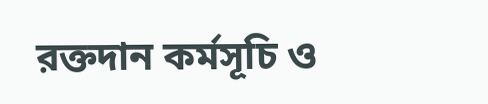রক্তদান কর্মসূচি ও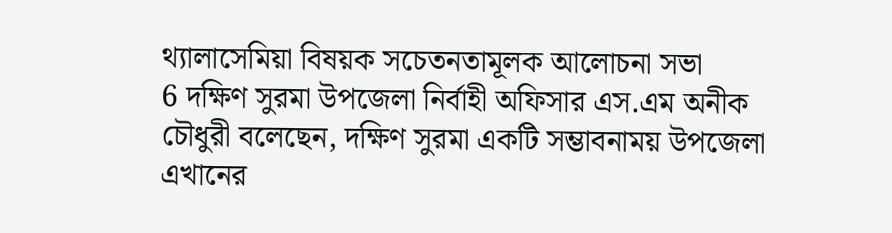থ্যালাসেমিয়া বিষয়ক সচেতনতামূলক আলোচনা সভা
6 দক্ষিণ সুরমা উপজেলা নির্বাহী অফিসার এস.এম অনীক চৌধুরী বলেছেন, দক্ষিণ সুরমা একটি সম্ভাবনাময় উপজেলা এখানের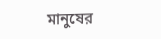মানুষের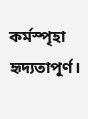কর্মস্পৃহা হৃদ্যতাপূর্ণ।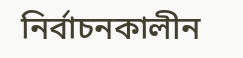নির্বাচনকালীন